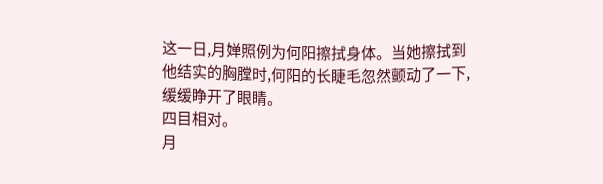这一日,月婵照例为何阳擦拭身体。当她擦拭到他结实的胸膛时,何阳的长睫毛忽然颤动了一下,缓缓睁开了眼睛。
四目相对。
月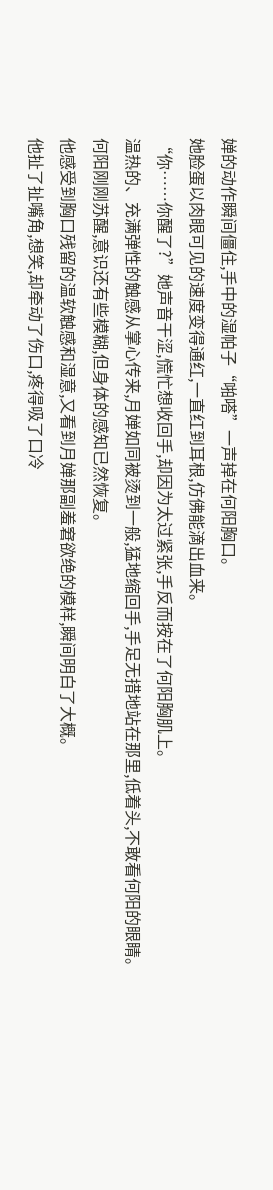婵的动作瞬间僵住,手中的湿帕子“啪嗒”一声掉在何阳胸口。
她脸蛋以肉眼可见的速度变得通红,一直红到耳根,仿佛能滴出血来。
“你……你醒了?”她声音干涩,慌忙想收回手,却因为太过紧张,手反而按在了何阳胸肌上。
温热的、充满弹性的触感从掌心传来,月婵如同被烫到一般,猛地缩回手,手足无措地站在那里,低着头,不敢看何阳的眼睛。
何阳刚刚苏醒,意识还有些模糊,但身体的感知已然恢复。
他感受到胸口残留的温软触感和湿意,又看到月婵那副羞窘欲绝的模样,瞬间明白了大概。
他扯了扯嘴角,想笑,却牵动了伤口,疼得吸了口冷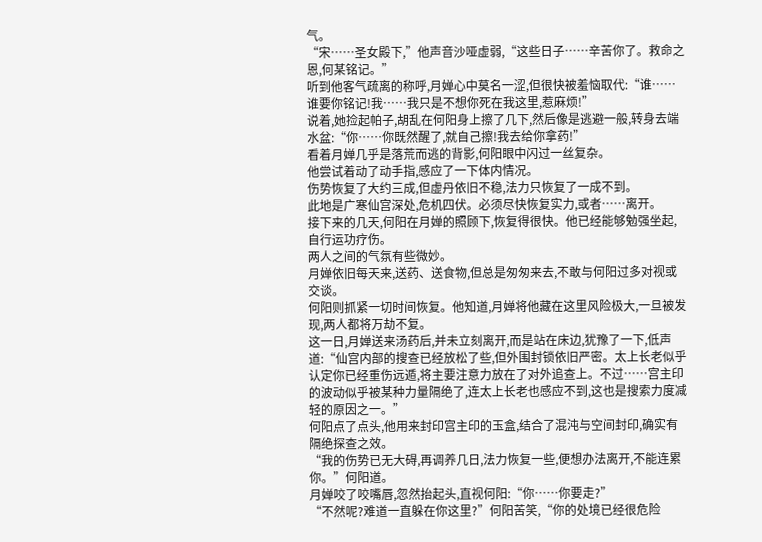气。
“宋……圣女殿下,”他声音沙哑虚弱,“这些日子……辛苦你了。救命之恩,何某铭记。”
听到他客气疏离的称呼,月婵心中莫名一涩,但很快被羞恼取代:“谁……谁要你铭记!我……我只是不想你死在我这里,惹麻烦!”
说着,她捡起帕子,胡乱在何阳身上擦了几下,然后像是逃避一般,转身去端水盆:“你……你既然醒了,就自己擦!我去给你拿药!”
看着月婵几乎是落荒而逃的背影,何阳眼中闪过一丝复杂。
他尝试着动了动手指,感应了一下体内情况。
伤势恢复了大约三成,但虚丹依旧不稳,法力只恢复了一成不到。
此地是广寒仙宫深处,危机四伏。必须尽快恢复实力,或者……离开。
接下来的几天,何阳在月婵的照顾下,恢复得很快。他已经能够勉强坐起,自行运功疗伤。
两人之间的气氛有些微妙。
月婵依旧每天来,送药、送食物,但总是匆匆来去,不敢与何阳过多对视或交谈。
何阳则抓紧一切时间恢复。他知道,月婵将他藏在这里风险极大,一旦被发现,两人都将万劫不复。
这一日,月婵送来汤药后,并未立刻离开,而是站在床边,犹豫了一下,低声道:“仙宫内部的搜查已经放松了些,但外围封锁依旧严密。太上长老似乎认定你已经重伤远遁,将主要注意力放在了对外追查上。不过……宫主印的波动似乎被某种力量隔绝了,连太上长老也感应不到,这也是搜索力度减轻的原因之一。”
何阳点了点头,他用来封印宫主印的玉盒,结合了混沌与空间封印,确实有隔绝探查之效。
“我的伤势已无大碍,再调养几日,法力恢复一些,便想办法离开,不能连累你。”何阳道。
月婵咬了咬嘴唇,忽然抬起头,直视何阳:“你……你要走?”
“不然呢?难道一直躲在你这里?”何阳苦笑,“你的处境已经很危险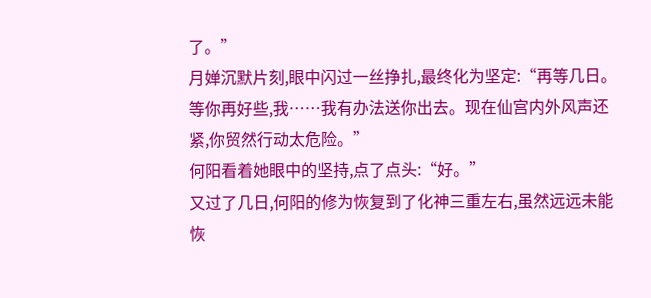了。”
月婵沉默片刻,眼中闪过一丝挣扎,最终化为坚定:“再等几日。等你再好些,我……我有办法送你出去。现在仙宫内外风声还紧,你贸然行动太危险。”
何阳看着她眼中的坚持,点了点头:“好。”
又过了几日,何阳的修为恢复到了化神三重左右,虽然远远未能恢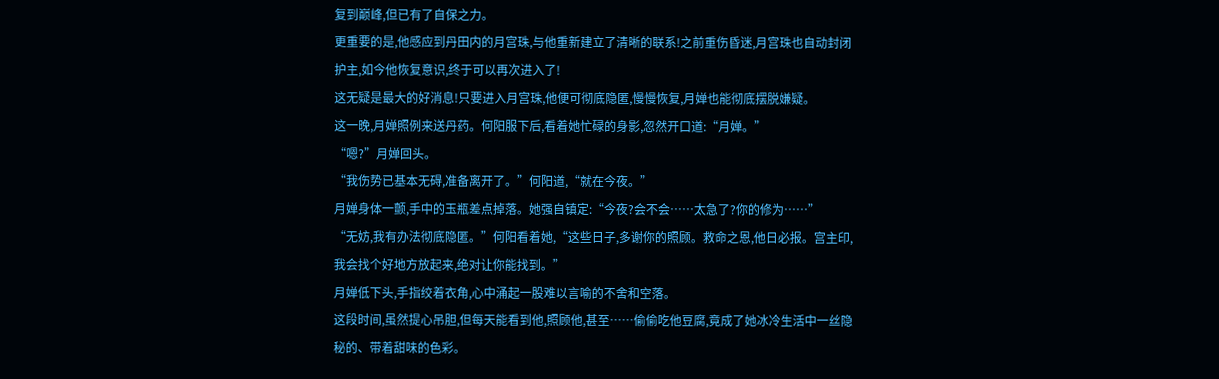复到巅峰,但已有了自保之力。
更重要的是,他感应到丹田内的月宫珠,与他重新建立了清晰的联系!之前重伤昏迷,月宫珠也自动封闭护主,如今他恢复意识,终于可以再次进入了!
这无疑是最大的好消息!只要进入月宫珠,他便可彻底隐匿,慢慢恢复,月婵也能彻底摆脱嫌疑。
这一晚,月婵照例来送丹药。何阳服下后,看着她忙碌的身影,忽然开口道:“月婵。”
“嗯?”月婵回头。
“我伤势已基本无碍,准备离开了。”何阳道,“就在今夜。”
月婵身体一颤,手中的玉瓶差点掉落。她强自镇定:“今夜?会不会……太急了?你的修为……”
“无妨,我有办法彻底隐匿。”何阳看着她,“这些日子,多谢你的照顾。救命之恩,他日必报。宫主印,我会找个好地方放起来,绝对让你能找到。”
月婵低下头,手指绞着衣角,心中涌起一股难以言喻的不舍和空落。
这段时间,虽然提心吊胆,但每天能看到他,照顾他,甚至……偷偷吃他豆腐,竟成了她冰冷生活中一丝隐秘的、带着甜味的色彩。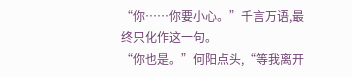“你……你要小心。”千言万语,最终只化作这一句。
“你也是。”何阳点头,“等我离开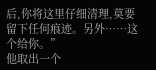后,你将这里仔细清理,莫要留下任何痕迹。另外……这个给你。”
他取出一个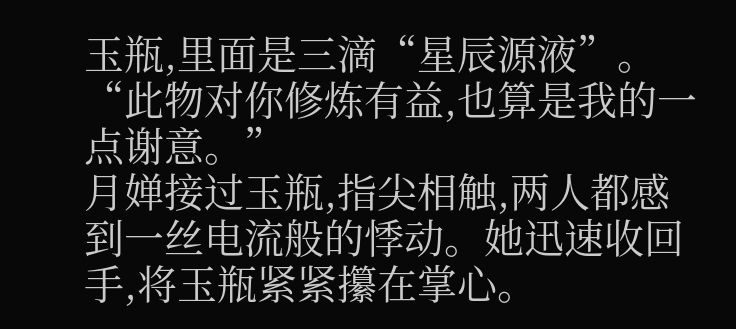玉瓶,里面是三滴“星辰源液”。“此物对你修炼有益,也算是我的一点谢意。”
月婵接过玉瓶,指尖相触,两人都感到一丝电流般的悸动。她迅速收回手,将玉瓶紧紧攥在掌心。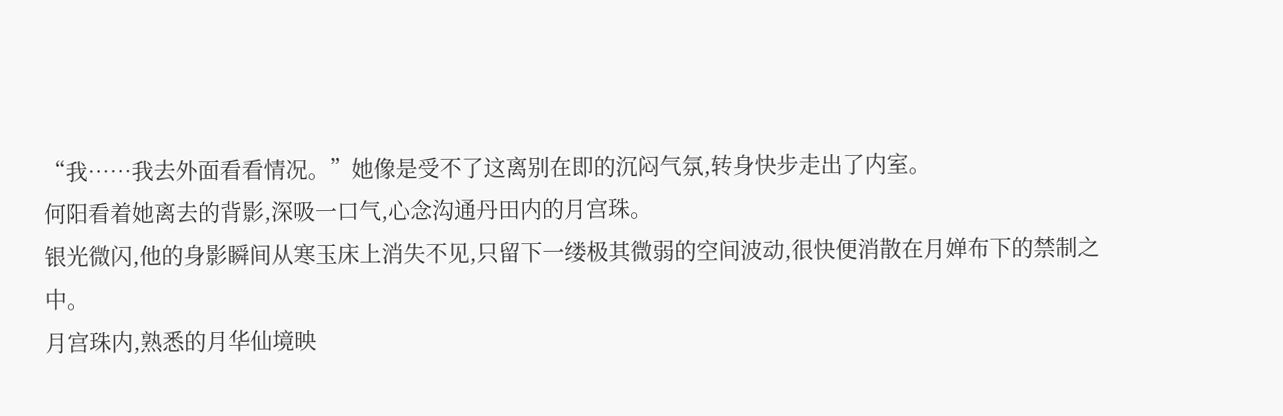“我……我去外面看看情况。”她像是受不了这离别在即的沉闷气氛,转身快步走出了内室。
何阳看着她离去的背影,深吸一口气,心念沟通丹田内的月宫珠。
银光微闪,他的身影瞬间从寒玉床上消失不见,只留下一缕极其微弱的空间波动,很快便消散在月婵布下的禁制之中。
月宫珠内,熟悉的月华仙境映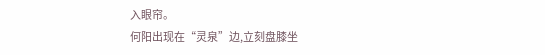入眼帘。
何阳出现在“灵泉”边,立刻盘膝坐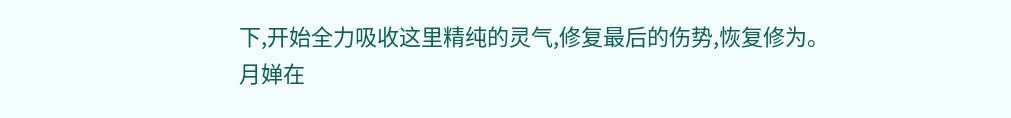下,开始全力吸收这里精纯的灵气,修复最后的伤势,恢复修为。
月婵在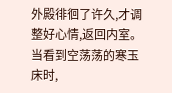外殿徘徊了许久,才调整好心情,返回内室。
当看到空荡荡的寒玉床时,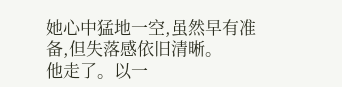她心中猛地一空,虽然早有准备,但失落感依旧清晰。
他走了。以一